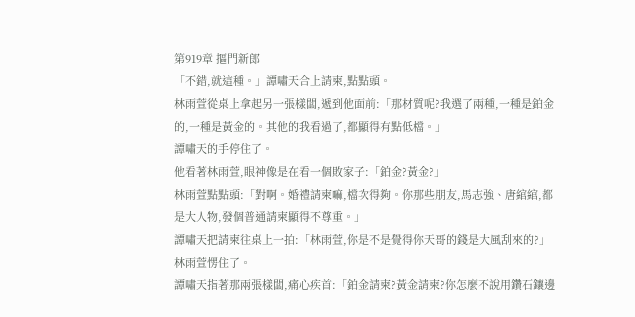第919章 摳門新郎
「不錯,就這種。」譚嘯天合上請柬,點點頭。
林雨萱從桌上拿起另一張樣闆,遞到他面前:「那材質呢?我選了兩種,一種是鉑金的,一種是黃金的。其他的我看過了,都顯得有點低檔。」
譚嘯天的手停住了。
他看著林雨萱,眼神像是在看一個敗家子:「鉑金?黃金?」
林雨萱點點頭:「對啊。婚禮請柬嘛,檔次得夠。你那些朋友,馬志強、唐綰綰,都是大人物,發個普通請柬顯得不尊重。」
譚嘯天把請柬往桌上一拍:「林雨萱,你是不是覺得你天哥的錢是大風刮來的?」
林雨萱愣住了。
譚嘯天指著那兩張樣闆,痛心疾首:「鉑金請柬?黃金請柬?你怎麼不說用鑽石鑲邊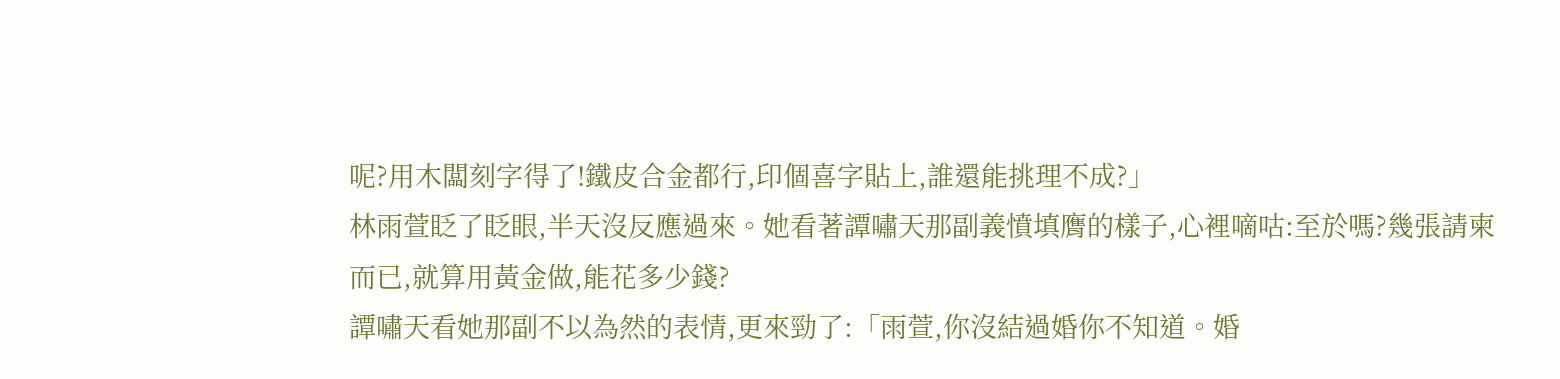呢?用木闆刻字得了!鐵皮合金都行,印個喜字貼上,誰還能挑理不成?」
林雨萱眨了眨眼,半天沒反應過來。她看著譚嘯天那副義憤填膺的樣子,心裡嘀咕:至於嗎?幾張請柬而已,就算用黃金做,能花多少錢?
譚嘯天看她那副不以為然的表情,更來勁了:「雨萱,你沒結過婚你不知道。婚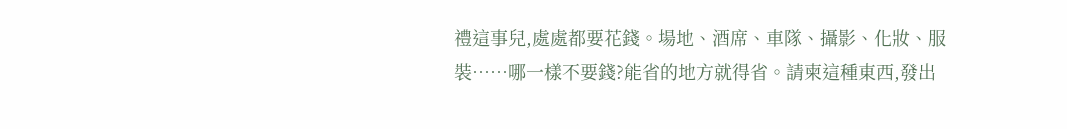禮這事兒,處處都要花錢。場地、酒席、車隊、攝影、化妝、服裝……哪一樣不要錢?能省的地方就得省。請柬這種東西,發出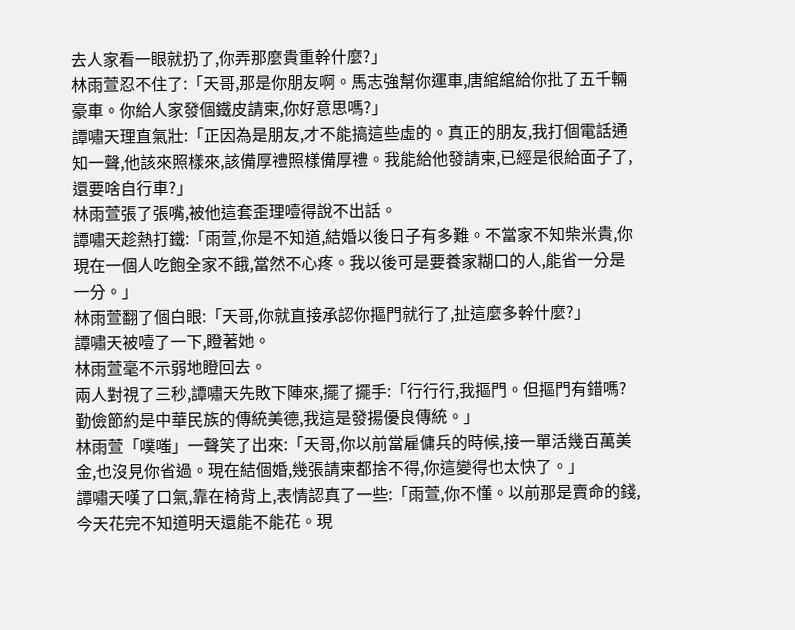去人家看一眼就扔了,你弄那麼貴重幹什麼?」
林雨萱忍不住了:「天哥,那是你朋友啊。馬志強幫你運車,唐綰綰給你批了五千輛豪車。你給人家發個鐵皮請柬,你好意思嗎?」
譚嘯天理直氣壯:「正因為是朋友,才不能搞這些虛的。真正的朋友,我打個電話通知一聲,他該來照樣來,該備厚禮照樣備厚禮。我能給他發請柬,已經是很給面子了,還要啥自行車?」
林雨萱張了張嘴,被他這套歪理噎得說不出話。
譚嘯天趁熱打鐵:「雨萱,你是不知道,結婚以後日子有多難。不當家不知柴米貴,你現在一個人吃飽全家不餓,當然不心疼。我以後可是要養家糊口的人,能省一分是一分。」
林雨萱翻了個白眼:「天哥,你就直接承認你摳門就行了,扯這麼多幹什麼?」
譚嘯天被噎了一下,瞪著她。
林雨萱毫不示弱地瞪回去。
兩人對視了三秒,譚嘯天先敗下陣來,擺了擺手:「行行行,我摳門。但摳門有錯嗎?勤儉節約是中華民族的傳統美德,我這是發揚優良傳統。」
林雨萱「噗嗤」一聲笑了出來:「天哥,你以前當雇傭兵的時候,接一單活幾百萬美金,也沒見你省過。現在結個婚,幾張請柬都捨不得,你這變得也太快了。」
譚嘯天嘆了口氣,靠在椅背上,表情認真了一些:「雨萱,你不懂。以前那是賣命的錢,今天花完不知道明天還能不能花。現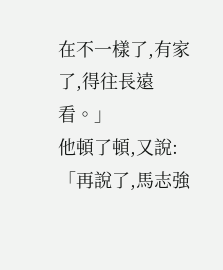在不一樣了,有家了,得往長遠看。」
他頓了頓,又說:「再說了,馬志強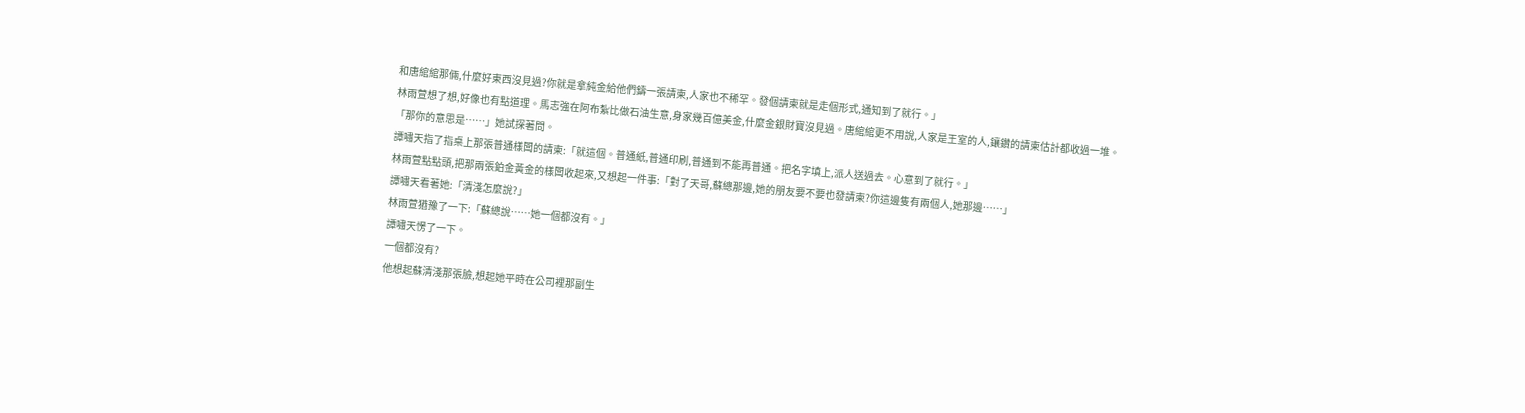和唐綰綰那倆,什麼好東西沒見過?你就是拿純金給他們鑄一張請柬,人家也不稀罕。發個請柬就是走個形式,通知到了就行。」
林雨萱想了想,好像也有點道理。馬志強在阿布紮比做石油生意,身家幾百億美金,什麼金銀財寶沒見過。唐綰綰更不用說,人家是王室的人,鑲鑽的請柬估計都收過一堆。
「那你的意思是……」她試探著問。
譚嘯天指了指桌上那張普通樣闆的請柬:「就這個。普通紙,普通印刷,普通到不能再普通。把名字填上,派人送過去。心意到了就行。」
林雨萱點點頭,把那兩張鉑金黃金的樣闆收起來,又想起一件事:「對了天哥,蘇總那邊,她的朋友要不要也發請柬?你這邊隻有兩個人,她那邊……」
譚嘯天看著她:「清淺怎麼說?」
林雨萱猶豫了一下:「蘇總說……她一個都沒有。」
譚嘯天愣了一下。
一個都沒有?
他想起蘇清淺那張臉,想起她平時在公司裡那副生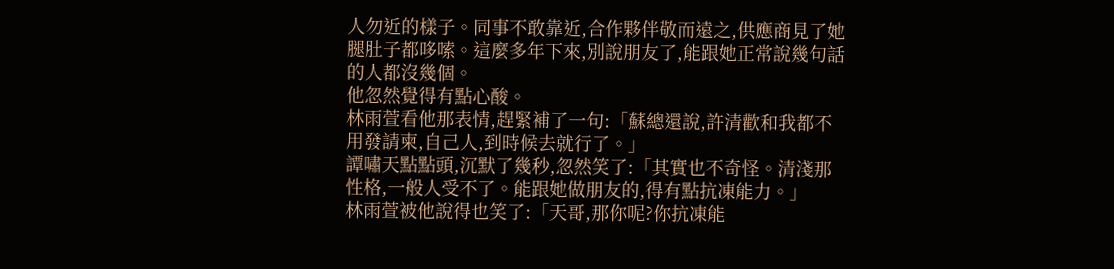人勿近的樣子。同事不敢靠近,合作夥伴敬而遠之,供應商見了她腿肚子都哆嗦。這麼多年下來,別說朋友了,能跟她正常說幾句話的人都沒幾個。
他忽然覺得有點心酸。
林雨萱看他那表情,趕緊補了一句:「蘇總還說,許清歡和我都不用發請柬,自己人,到時候去就行了。」
譚嘯天點點頭,沉默了幾秒,忽然笑了:「其實也不奇怪。清淺那性格,一般人受不了。能跟她做朋友的,得有點抗凍能力。」
林雨萱被他說得也笑了:「天哥,那你呢?你抗凍能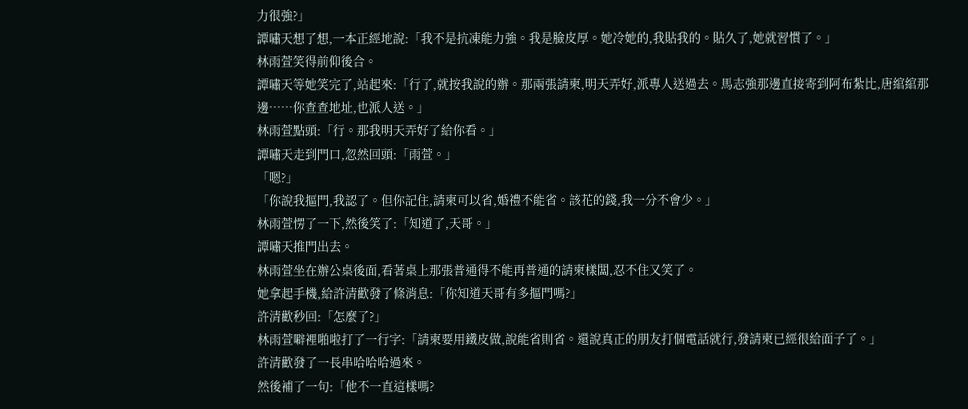力很強?」
譚嘯天想了想,一本正經地說:「我不是抗凍能力強。我是臉皮厚。她冷她的,我貼我的。貼久了,她就習慣了。」
林雨萱笑得前仰後合。
譚嘯天等她笑完了,站起來:「行了,就按我說的辦。那兩張請柬,明天弄好,派專人送過去。馬志強那邊直接寄到阿布紮比,唐綰綰那邊……你查查地址,也派人送。」
林雨萱點頭:「行。那我明天弄好了給你看。」
譚嘯天走到門口,忽然回頭:「雨萱。」
「嗯?」
「你說我摳門,我認了。但你記住,請柬可以省,婚禮不能省。該花的錢,我一分不會少。」
林雨萱愣了一下,然後笑了:「知道了,天哥。」
譚嘯天推門出去。
林雨萱坐在辦公桌後面,看著桌上那張普通得不能再普通的請柬樣闆,忍不住又笑了。
她拿起手機,給許清歡發了條消息:「你知道天哥有多摳門嗎?」
許清歡秒回:「怎麼了?」
林雨萱噼裡啪啦打了一行字:「請柬要用鐵皮做,說能省則省。還說真正的朋友打個電話就行,發請柬已經很給面子了。」
許清歡發了一長串哈哈哈過來。
然後補了一句:「他不一直這樣嗎?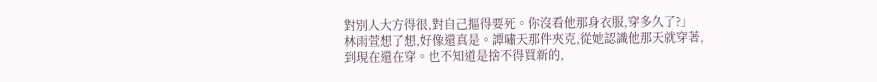對別人大方得很,對自己摳得要死。你沒看他那身衣服,穿多久了?」
林雨萱想了想,好像還真是。譚嘯天那件夾克,從她認識他那天就穿著,到現在還在穿。也不知道是捨不得買新的,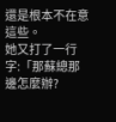還是根本不在意這些。
她又打了一行字:「那蘇總那邊怎麼辦?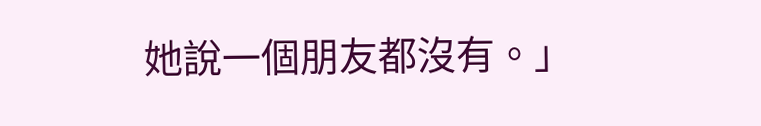她說一個朋友都沒有。」